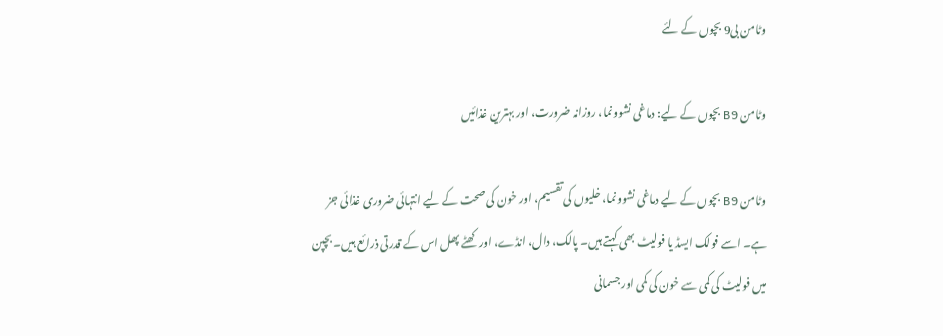وٹامن بی9 بچوں کے لئے

وٹامن B9 بچوں کے لیے: دماغی نشوونما، روزانہ ضرورت، اور بہترین غذائیں

وٹامن B9 بچوں کے لیے دماغی نشوونما، خلیوں کی تقسیم، اور خون کی صحت کے لیے انتہائی ضروری غذائی جز ہے۔ اسے فولک ایسڈ یا فولیٹ بھی کہتے ہیں۔ پالک، دال، انڈے، اور کھٹے پھل اس کے قدرتی ذرائع ہیں۔ بچپن میں فولیٹ کی کمی سے خون کی کمی اور جسمانی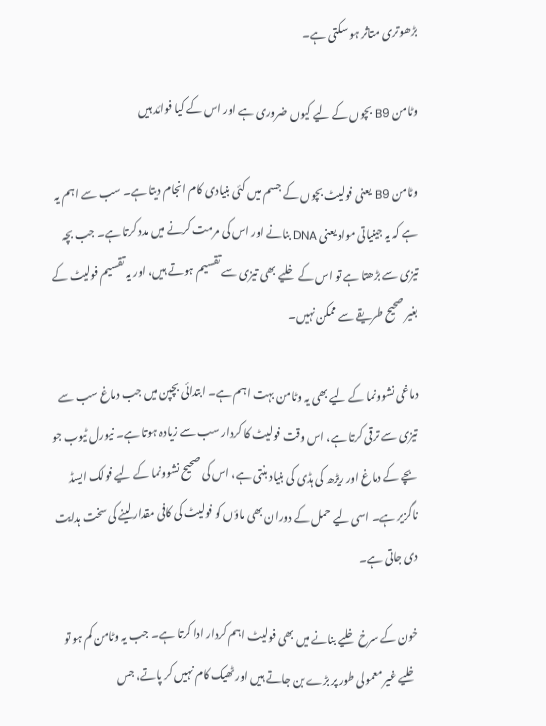بڑھوتری متاثر ہو سکتی ہے۔

وٹامن B9 بچوں کے لیے کیوں ضروری ہے اور اس کے کیا فوائد ہیں

وٹامن B9 یعنی فولیٹ بچوں کے جسم میں کئی بنیادی کام انجام دیتا ہے۔ سب سے اہم یہ ہے کہ یہ جینیاتی مواد یعنی DNA بنانے اور اس کی مرمت کرنے میں مدد کرتا ہے۔ جب بچہ تیزی سے بڑھتا ہے تو اس کے خلیے بھی تیزی سے تقسیم ہوتے ہیں، اور یہ تقسیم فولیٹ کے بغیر صحیح طریقے سے ممکن نہیں۔

دماغی نشوونما کے لیے بھی یہ وٹامن بہت اہم ہے۔ ابتدائی بچپن میں جب دماغ سب سے تیزی سے ترقی کرتا ہے، اس وقت فولیٹ کا کردار سب سے زیادہ ہوتا ہے۔ نیورل ٹیوب جو بچے کے دماغ اور ریڑھ کی ہڈی کی بنیاد بنتی ہے، اس کی صحیح نشوونما کے لیے فولک ایسڈ ناگزیر ہے۔ اسی لیے حمل کے دوران بھی ماؤں کو فولیٹ کی کافی مقدار لینے کی سخت ہدایت دی جاتی ہے۔

خون کے سرخ خلیے بنانے میں بھی فولیٹ اہم کردار ادا کرتا ہے۔ جب یہ وٹامن کم ہو تو خلیے غیر معمولی طور پر بڑے بن جاتے ہیں اور ٹھیک کام نہیں کر پاتے، جس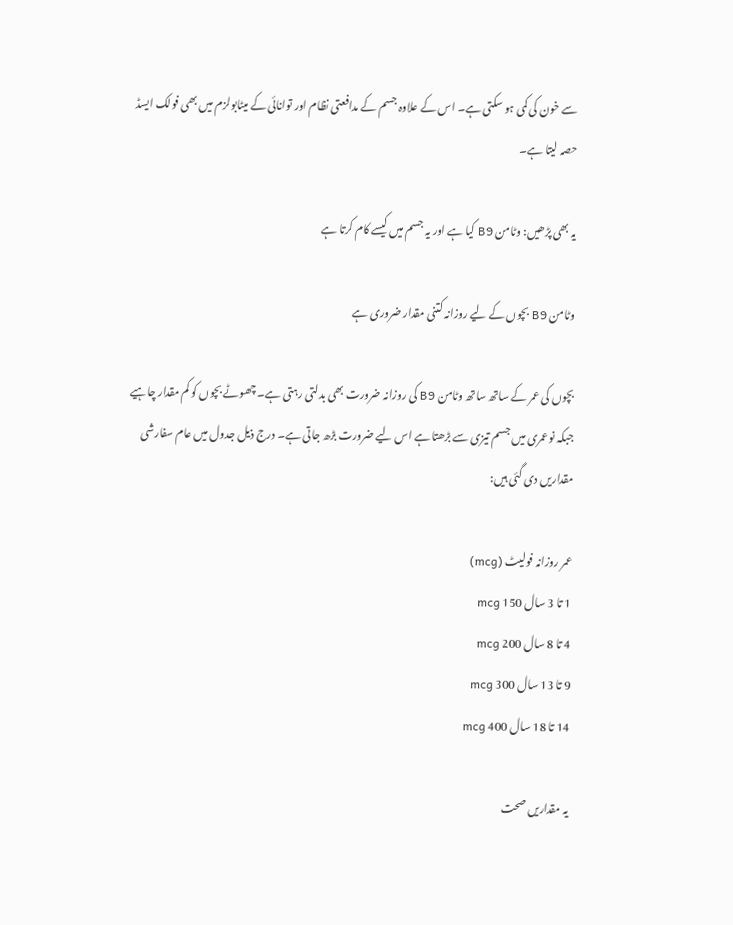سے خون کی کمی ہو سکتی ہے۔ اس کے علاوہ جسم کے مدافعتی نظام اور توانائی کے میٹابولزم میں بھی فولک ایسڈ حصہ لیتا ہے۔

یہ بھی پڑھیں: وٹامن B9 کیا ہے اور یہ جسم میں کیسے کام کرتا ہے

وٹامن B9 بچوں کے لیے روزانہ کتنی مقدار ضروری ہے

بچوں کی عمر کے ساتھ ساتھ وٹامن B9 کی روزانہ ضرورت بھی بدلتی رہتی ہے۔ چھوٹے بچوں کو کم مقدار چاہیے جبکہ نوعمری میں جسم تیزی سے بڑھتا ہے اس لیے ضرورت بڑھ جاتی ہے۔ درج ذیل جدول میں عام سفارشی مقداریں دی گئی ہیں:

عمر روزانہ فولیٹ (mcg)
1 تا 3 سال 150 mcg
4 تا 8 سال 200 mcg
9 تا 13 سال 300 mcg
14 تا 18 سال 400 mcg

یہ مقداریں صحت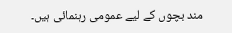مند بچوں کے لیے عمومی رہنمائی ہیں۔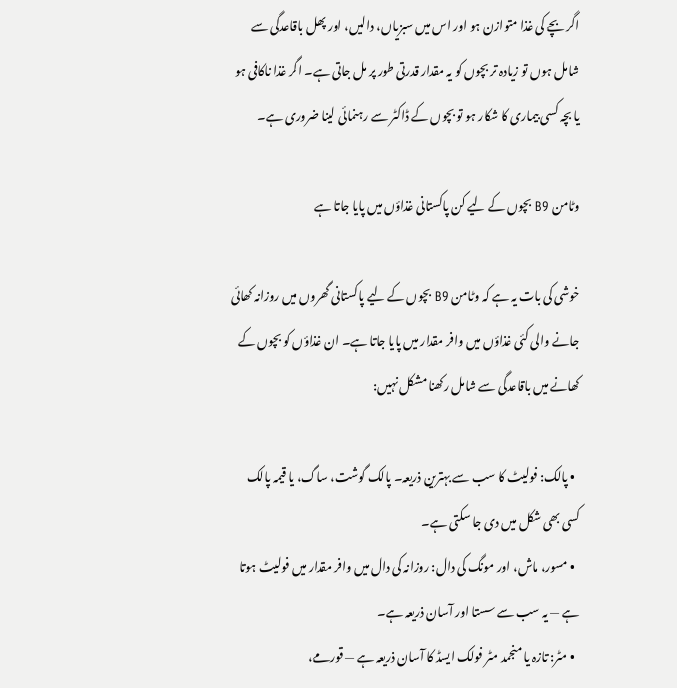اگر بچے کی غذا متوازن ہو اور اس میں سبزیاں، دالیں، اور پھل باقاعدگی سے شامل ہوں تو زیادہ تر بچوں کو یہ مقدار قدرتی طور پر مل جاتی ہے۔ اگر غذا ناکافی ہو یا بچہ کسی بیماری کا شکار ہو تو بچوں کے ڈاکٹر سے رہنمائی لینا ضروری ہے۔

وٹامن B9 بچوں کے لیے کن پاکستانی غذاؤں میں پایا جاتا ہے

خوشی کی بات یہ ہے کہ وٹامن B9 بچوں کے لیے پاکستانی گھروں میں روزانہ کھائی جانے والی کئی غذاؤں میں وافر مقدار میں پایا جاتا ہے۔ ان غذاؤں کو بچوں کے کھانے میں باقاعدگی سے شامل رکھنا مشکل نہیں:

  • پالک: فولیٹ کا سب سے بہترین ذریعہ۔ پالک گوشت، ساگ، یا قیمہ پالک کسی بھی شکل میں دی جا سکتی ہے۔
  • مسور، ماش، اور مونگ کی دال: روزانہ کی دال میں وافر مقدار میں فولیٹ ہوتا ہے — یہ سب سے سستا اور آسان ذریعہ ہے۔
  • مٹر: تازہ یا منجمد مٹر فولک ایسڈ کا آسان ذریعہ ہے — قورمے،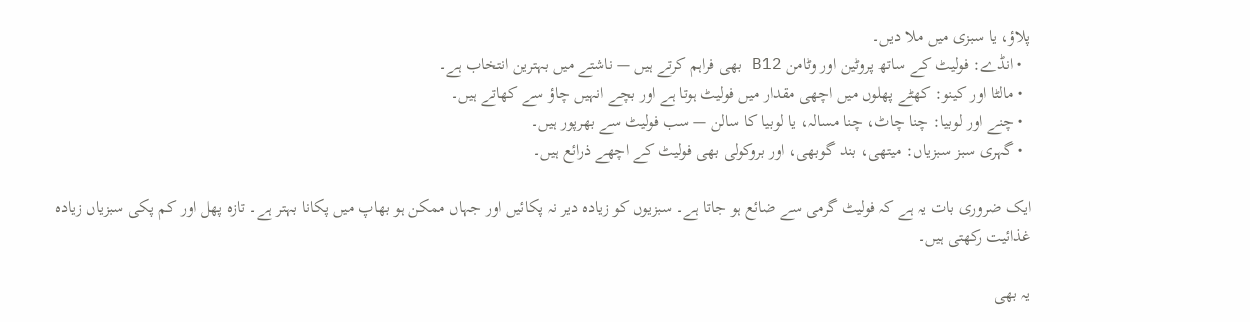پلاؤ، یا سبزی میں ملا دیں۔
  • انڈے: فولیٹ کے ساتھ پروٹین اور وٹامن B12 بھی فراہم کرتے ہیں — ناشتے میں بہترین انتخاب ہے۔
  • مالٹا اور کینو: کھٹے پھلوں میں اچھی مقدار میں فولیٹ ہوتا ہے اور بچے انہیں چاؤ سے کھاتے ہیں۔
  • چنے اور لوبیا: چنا چاٹ، چنا مسالہ، یا لوبیا کا سالن — سب فولیٹ سے بھرپور ہیں۔
  • گہری سبز سبزیاں: میتھی، بند گوبھی، اور بروکولی بھی فولیٹ کے اچھے ذرائع ہیں۔

ایک ضروری بات یہ ہے کہ فولیٹ گرمی سے ضائع ہو جاتا ہے۔ سبزیوں کو زیادہ دیر نہ پکائیں اور جہاں ممکن ہو بھاپ میں پکانا بہتر ہے۔ تازہ پھل اور کم پکی سبزیاں زیادہ غذائیت رکھتی ہیں۔

یہ بھی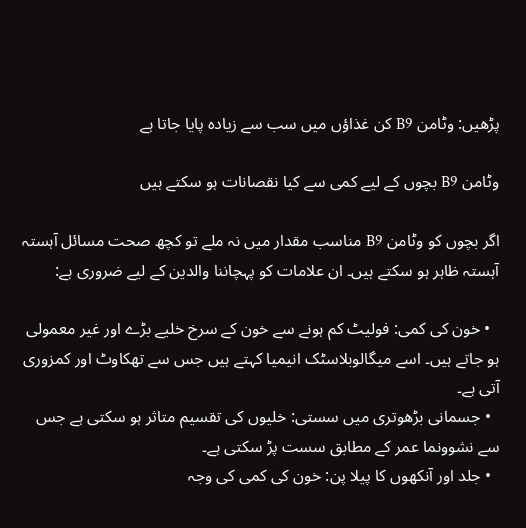پڑھیں: وٹامن B9 کن غذاؤں میں سب سے زیادہ پایا جاتا ہے

وٹامن B9 بچوں کے لیے کمی سے کیا نقصانات ہو سکتے ہیں

اگر بچوں کو وٹامن B9 مناسب مقدار میں نہ ملے تو کچھ صحت مسائل آہستہ آہستہ ظاہر ہو سکتے ہیں۔ ان علامات کو پہچاننا والدین کے لیے ضروری ہے:

  • خون کی کمی: فولیٹ کم ہونے سے خون کے سرخ خلیے بڑے اور غیر معمولی ہو جاتے ہیں۔ اسے میگالوبلاسٹک انیمیا کہتے ہیں جس سے تھکاوٹ اور کمزوری آتی ہے۔
  • جسمانی بڑھوتری میں سستی: خلیوں کی تقسیم متاثر ہو سکتی ہے جس سے نشوونما عمر کے مطابق سست پڑ سکتی ہے۔
  • جلد اور آنکھوں کا پیلا پن: خون کی کمی کی وجہ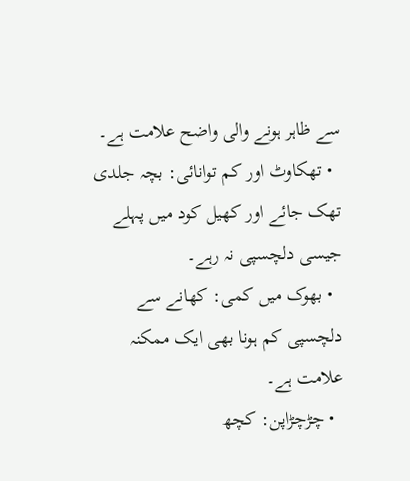سے ظاہر ہونے والی واضح علامت ہے۔
  • تھکاوٹ اور کم توانائی: بچہ جلدی تھک جائے اور کھیل کود میں پہلے جیسی دلچسپی نہ رہے۔
  • بھوک میں کمی: کھانے سے دلچسپی کم ہونا بھی ایک ممکنہ علامت ہے۔
  • چڑچڑاپن: کچھ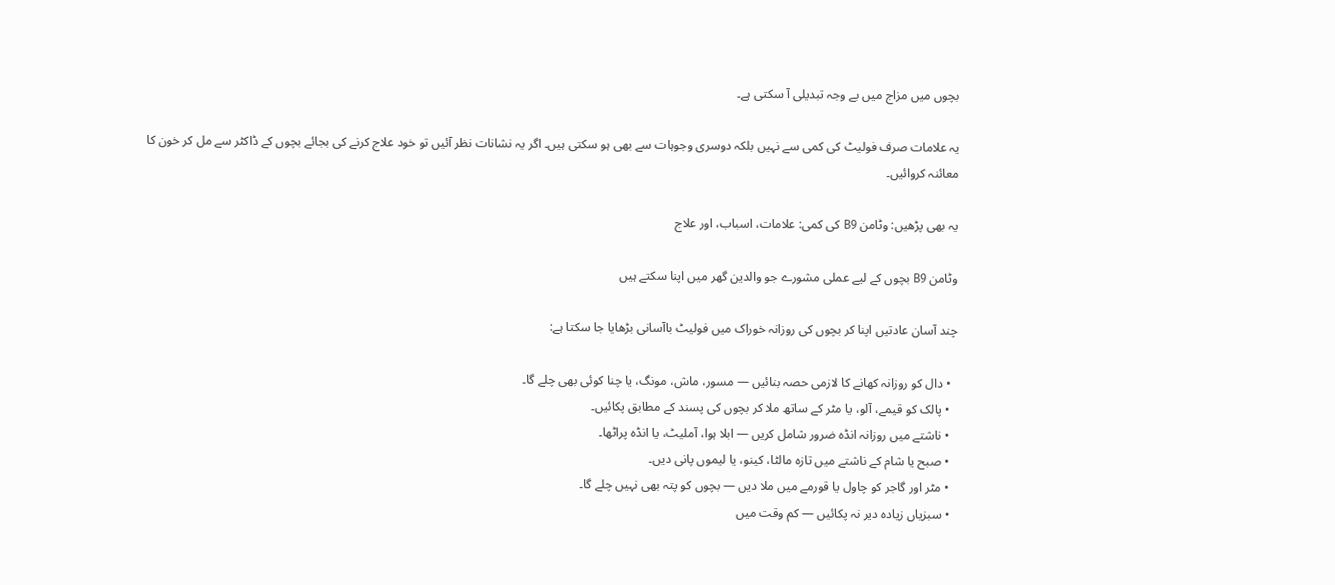بچوں میں مزاج میں بے وجہ تبدیلی آ سکتی ہے۔

یہ علامات صرف فولیٹ کی کمی سے نہیں بلکہ دوسری وجوہات سے بھی ہو سکتی ہیں۔ اگر یہ نشانات نظر آئیں تو خود علاج کرنے کی بجائے بچوں کے ڈاکٹر سے مل کر خون کا معائنہ کروائیں۔

یہ بھی پڑھیں: وٹامن B9 کی کمی: علامات، اسباب، اور علاج

وٹامن B9 بچوں کے لیے عملی مشورے جو والدین گھر میں اپنا سکتے ہیں

چند آسان عادتیں اپنا کر بچوں کی روزانہ خوراک میں فولیٹ باآسانی بڑھایا جا سکتا ہے:

  • دال کو روزانہ کھانے کا لازمی حصہ بنائیں — مسور، ماش، مونگ، یا چنا کوئی بھی چلے گا۔
  • پالک کو قیمے، آلو، یا مٹر کے ساتھ ملا کر بچوں کی پسند کے مطابق پکائیں۔
  • ناشتے میں روزانہ انڈہ ضرور شامل کریں — ابلا ہوا، آملیٹ، یا انڈہ پراٹھا۔
  • صبح یا شام کے ناشتے میں تازہ مالٹا، کینو، یا لیموں پانی دیں۔
  • مٹر اور گاجر کو چاول یا قورمے میں ملا دیں — بچوں کو پتہ بھی نہیں چلے گا۔
  • سبزیاں زیادہ دیر نہ پکائیں — کم وقت میں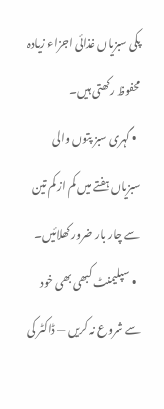پکی سبزیاں غذائی اجزاء زیادہ محفوظ رکھتی ہیں۔
  • گہری سبز پتوں والی سبزیاں ہفتے میں کم از کم تین سے چار بار ضرور کھلائیں۔
  • سپلیمنٹ کبھی بھی خود سے شروع نہ کریں — ڈاکٹر کی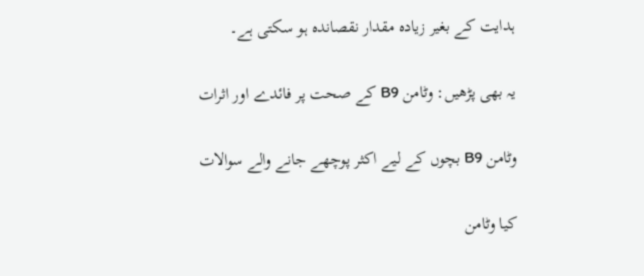ہدایت کے بغیر زیادہ مقدار نقصاندہ ہو سکتی ہے۔

یہ بھی پڑھیں: وٹامن B9 کے صحت پر فائدے اور اثرات

وٹامن B9 بچوں کے لیے اکثر پوچھے جانے والے سوالات

کیا وٹامن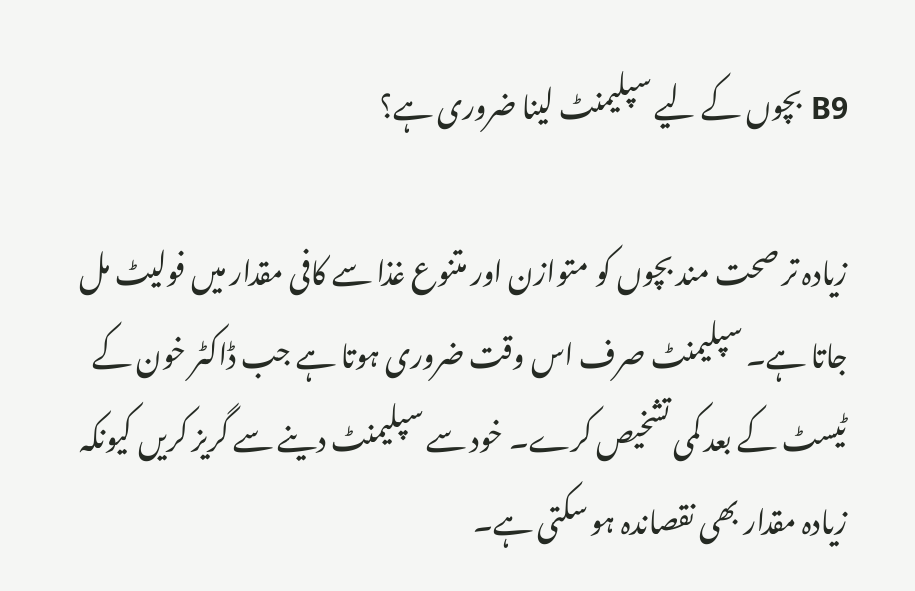B9 بچوں کے لیے سپلیمنٹ لینا ضروری ہے؟

زیادہ تر صحت مند بچوں کو متوازن اور متنوع غذا سے کافی مقدار میں فولیٹ مل جاتا ہے۔ سپلیمنٹ صرف اس وقت ضروری ہوتا ہے جب ڈاکٹر خون کے ٹیسٹ کے بعد کمی تشخیص کرے۔ خود سے سپلیمنٹ دینے سے گریز کریں کیونکہ زیادہ مقدار بھی نقصاندہ ہو سکتی ہے۔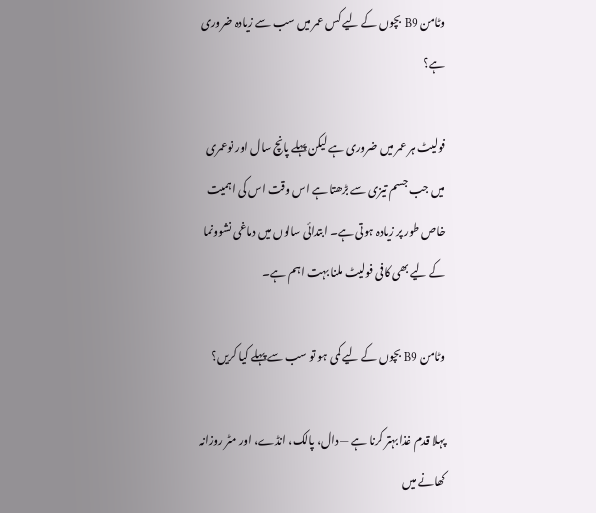وٹامن B9 بچوں کے لیے کس عمر میں سب سے زیادہ ضروری ہے؟

فولیٹ ہر عمر میں ضروری ہے لیکن پہلے پانچ سال اور نوعمری میں جب جسم تیزی سے بڑھتا ہے اس وقت اس کی اہمیت خاص طور پر زیادہ ہوتی ہے۔ ابتدائی سالوں میں دماغی نشوونما کے لیے بھی کافی فولیٹ ملنا بہت اہم ہے۔

وٹامن B9 بچوں کے لیے کمی ہو تو سب سے پہلے کیا کریں؟

پہلا قدم غذا بہتر کرنا ہے — دال، پالک، انڈے، اور مٹر روزانہ کھانے میں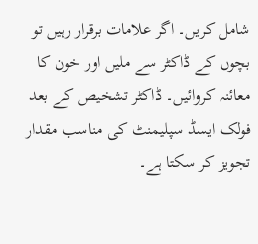شامل کریں۔ اگر علامات برقرار رہیں تو بچوں کے ڈاکٹر سے ملیں اور خون کا معائنہ کروائیں۔ ڈاکٹر تشخیص کے بعد فولک ایسڈ سپلیمنٹ کی مناسب مقدار تجویز کر سکتا ہے۔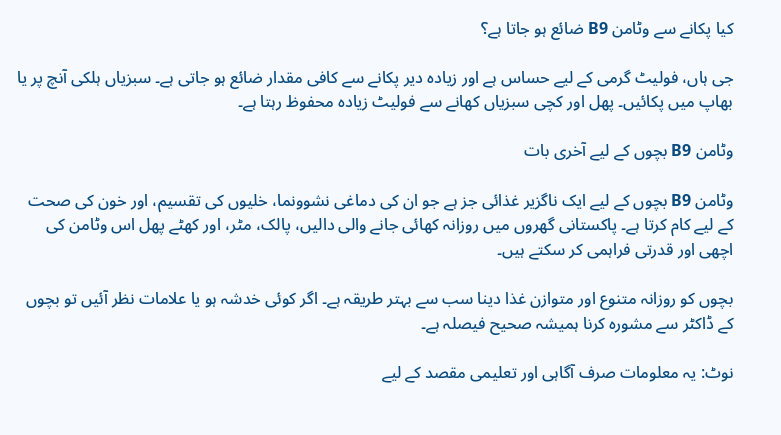کیا پکانے سے وٹامن B9 ضائع ہو جاتا ہے؟

جی ہاں، فولیٹ گرمی کے لیے حساس ہے اور زیادہ دیر پکانے سے کافی مقدار ضائع ہو جاتی ہے۔ سبزیاں ہلکی آنچ پر یا بھاپ میں پکائیں۔ پھل اور کچی سبزیاں کھانے سے فولیٹ زیادہ محفوظ رہتا ہے۔

وٹامن B9 بچوں کے لیے آخری بات

وٹامن B9 بچوں کے لیے ایک ناگزیر غذائی جز ہے جو ان کی دماغی نشوونما، خلیوں کی تقسیم، اور خون کی صحت کے لیے کام کرتا ہے۔ پاکستانی گھروں میں روزانہ کھائی جانے والی دالیں، پالک، مٹر، اور کھٹے پھل اس وٹامن کی اچھی اور قدرتی فراہمی کر سکتے ہیں۔

بچوں کو روزانہ متنوع اور متوازن غذا دینا سب سے بہتر طریقہ ہے۔ اگر کوئی خدشہ ہو یا علامات نظر آئیں تو بچوں کے ڈاکٹر سے مشورہ کرنا ہمیشہ صحیح فیصلہ ہے۔

نوٹ: یہ معلومات صرف آگاہی اور تعلیمی مقصد کے لیے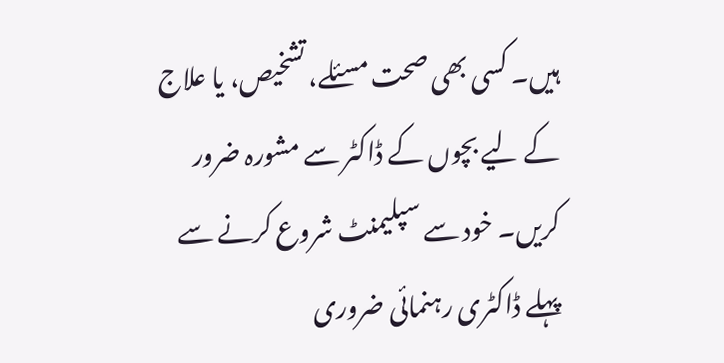ہیں۔ کسی بھی صحت مسئلے، تشخیص، یا علاج کے لیے بچوں کے ڈاکٹر سے مشورہ ضرور کریں۔ خود سے سپلیمنٹ شروع کرنے سے پہلے ڈاکٹری رہنمائی ضروری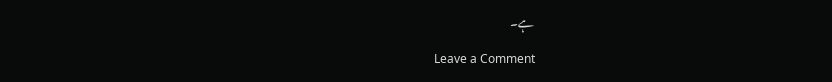ہے۔

Leave a Comment